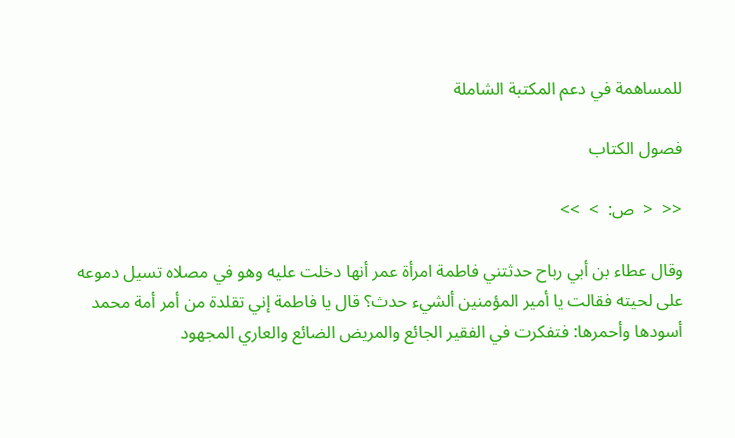للمساهمة في دعم المكتبة الشاملة

فصول الكتاب

<<  <  ص:  >  >>

وقال عطاء بن أبي رباح حدثتني فاطمة امرأة عمر أنها دخلت عليه وهو في مصلاه تسيل دموعه على لحيته فقالت يا أمير المؤمنين ألشيء حدث؟ قال يا فاطمة إني تقلدة من أمر أمة محمد أسودها وأحمرها: فتفكرت في الفقير الجائع والمريض الضائع والعاري المجهود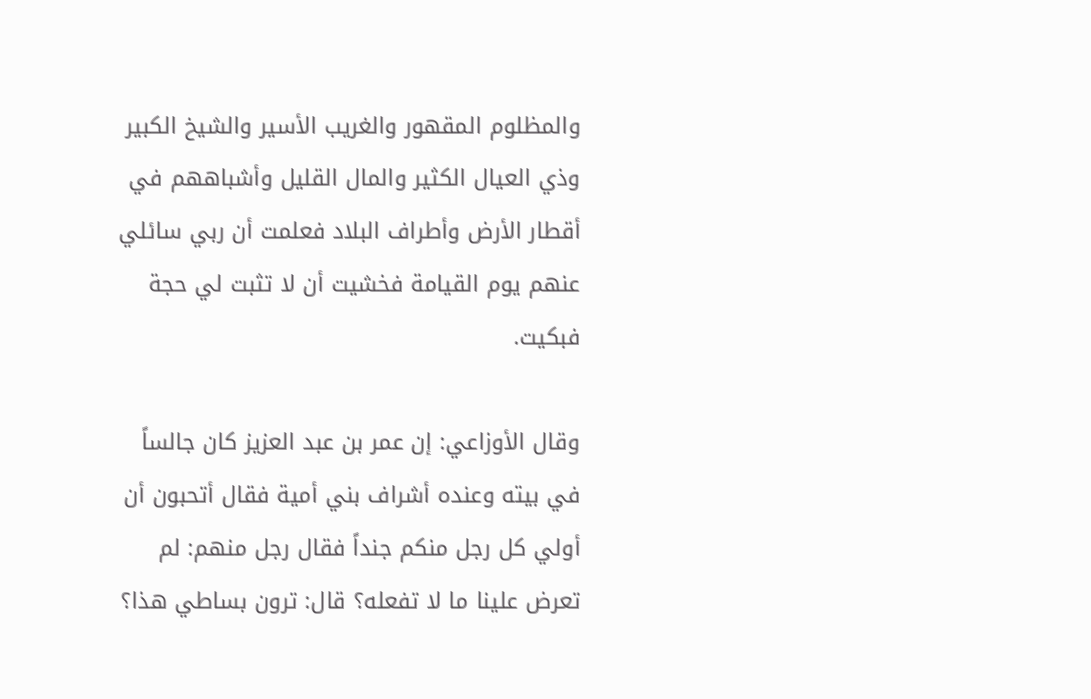والمظلوم المقهور والغريب الأسير والشيخ الكبير وذي العيال الكثير والمال القليل وأشباههم في أقطار الأرض وأطراف البلاد فعلمت أن ربي سائلي عنهم يوم القيامة فخشيت أن لا تثبت لي حجة فبكيت.

وقال الأوزاعي: إن عمر بن عبد العزيز كان جالساً في بيته وعنده أشراف بني أمية فقال أتحبون أن أولي كل رجل منكم جنداً فقال رجل منهم: لم تعرض علينا ما لا تفعله؟ قال: ترون بساطي هذا؟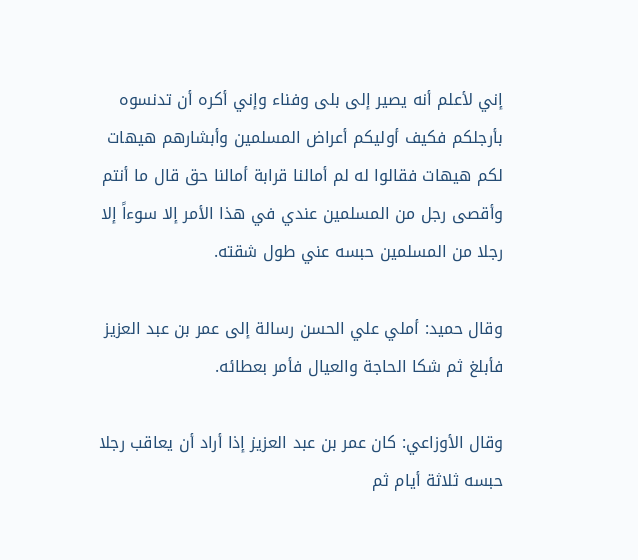إني لأعلم أنه يصير إلى بلى وفناء وإني أكره أن تدنسوه بأرجلكم فكيف أوليكم أعراض المسلمين وأبشارهم هيهات لكم هيهات فقالوا له لم أمالنا قرابة أمالنا حق قال ما أنتم وأقصى رجل من المسلمين عندي في هذا الأمر إلا سوءاً إلا رجلا من المسلمين حبسه عني طول شقته.

وقال حميد: أملي علي الحسن رسالة إلى عمر بن عبد العزيز فأبلغ ثم شكا الحاجة والعيال فأمر بعطائه.

وقال الأوزاعي: كان عمر بن عبد العزيز إذا أراد أن يعاقب رجلا حبسه ثلاثة أيام ثم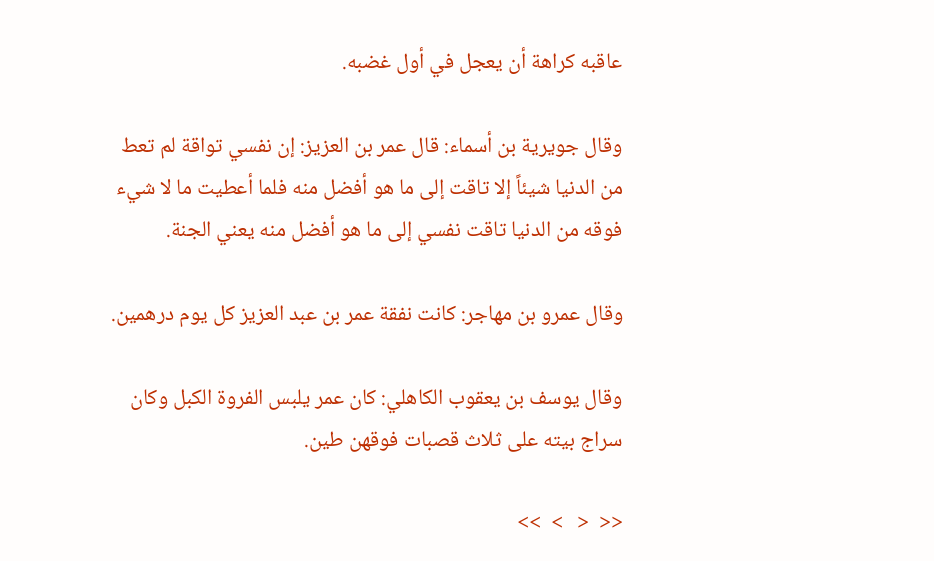عاقبه كراهة أن يعجل في أول غضبه.

وقال جويرية بن أسماء: قال عمر بن العزيز: إن نفسي تواقة لم تعط من الدنيا شيئاً إلا تاقت إلى ما هو أفضل منه فلما أعطيت ما لا شيء فوقه من الدنيا تاقت نفسي إلى ما هو أفضل منه يعني الجنة.

وقال عمرو بن مهاجر: كانت نفقة عمر بن عبد العزيز كل يوم درهمين.

وقال يوسف بن يعقوب الكاهلي: كان عمر يلبس الفروة الكبل وكان سراج بيته على ثلاث قصبات فوقهن طين.

<<  <   >  >>